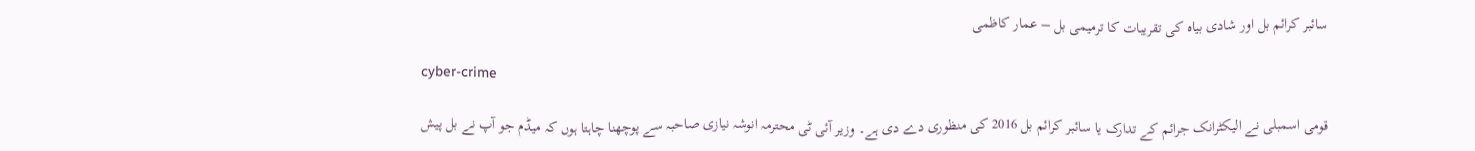سائبر کرائم بل اور شادی بیاہ کی تقریبات کا ترمیمی بل – عمار کاظمی

cyber-crime

قومی اسمبلی نے الیکٹرانک جرائم کے تدارک یا سائبر کرائم بل 2016 کی منظوری دے دی ہے۔ وزیر آئی ٹی محترمہ انوشہ نیازی صاحبہ سے پوچھنا چاہتا ہوں کہ میڈم جو آپ نے بل پیش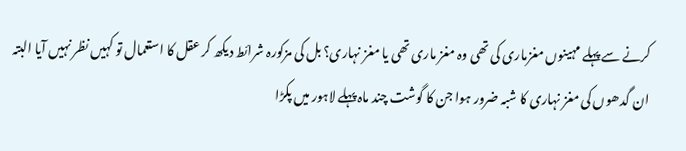کرنے سے پہلے مہینوں مغزماری کی تھی وہ مغز ماری تھی یا مغز نہاری؟ بل کی مزکورہ شرائط دیکھ کر عقل کا استعمال تو کہیں نظر نہیں آیا البتہ ان گدھوں کی مغز نہاری کا شبہ ضرور ہوا جن کا گوشت چند ماہ پہلے لاہور میں پکڑا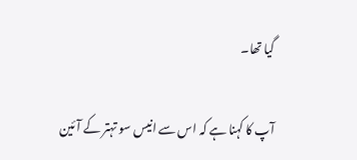گیا تھا۔

آپ کا کہنا ہے کہ اس سے انیس سو تہتر کے آئین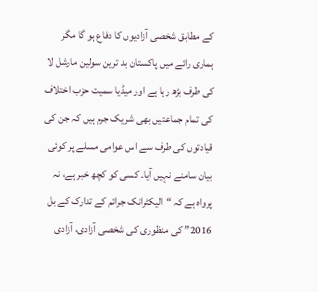کے مطابق شخصی آزادیوں کا دفاع ہو گا مگر ہماری رائے میں پاکستان بد ترین سولین مارشل لا کی طرف بڑھ رہا ہے اور میڈیا سمیت حزب اختلاف کی تمام جماعتیں بھی شریک جرم ہیں کہ جن کی قیادتوں کی طرف سے اس عوامی مسلے پر کوئی بیان سامنے نہیں آیا۔ کسی کو کچھ خبر ہے، نہ پرواہ ہے کہ “الیکٹرانک جرائم کے تدارک کے بل 2016” کی منظوری کی شخصی آزادی، آزادی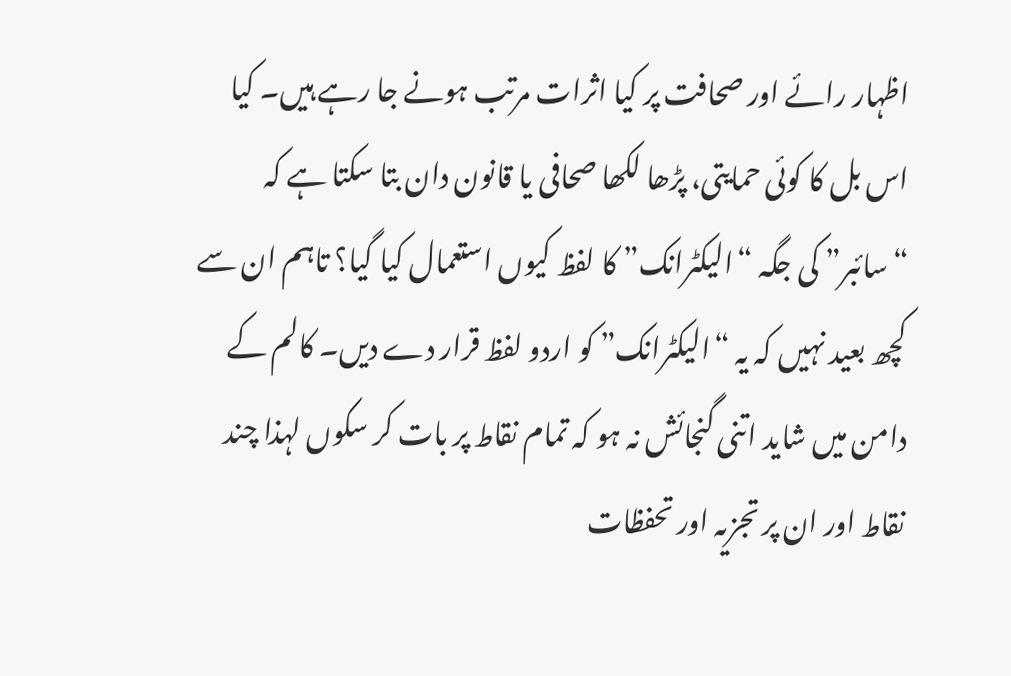اظہار رائے اور صحافت پر کیا اثرات مرتب ہونے جا رہے ہیں۔ کیا اس بل کا کوئی حمایتی، پڑھا لکھا صحافی یا قانون دان بتا سکتا ہے کہ “سائبر” کی جگہ “الیکٹرانک” کا لفظ کیوں استعمال کیا گیا؟ تاہم ان سے کچھ بعید نہیں کہ یہ “الیکٹرانک” کو اردو لفظ قرار دے دیں۔ کالم کے دامن میں شاید اتنی گنجائش نہ ہو کہ تمام نقاط پر بات کر سکوں لہذا چند نقاط اور ان پر تجزیہ اور تحفظات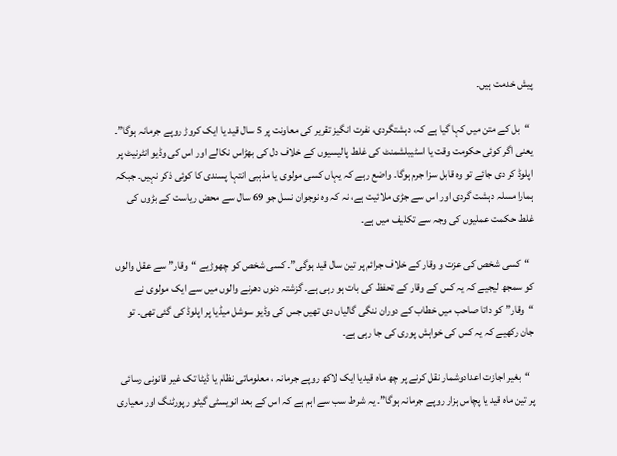پیش خدمت ہیں۔

  “بل کے متن میں کہا گیا ہے کہ، دہشتگردی، نفرت انگیز تقریر کی معاونت پر 5 سال قید یا ایک کروڑ روپے جرمانہ ہوگا”۔ یعنی اگر کوئی حکومت وقت یا اسٹیبلشمنٹ کی غلط پالیسیوں کے خلاف دل کی بھڑاس نکالے اور اس کی وڈیو انٹرنیٹ پر اپلوڈ کر دی جائے تو وہ قابل سزا جرم ہوگا۔ واضع رہے کہ یہاں کسی مولوی یا مذہبی انتہا پسندی کا کوئی ذکر نہیں۔ جبکہ ہمارا مسلہ دہشت گردی اور اس سے جڑی ملائیت ہے، نہ کہ وہ نوجوان نسل جو 69 سال سے محض ریاست کے بڑوں کی غلط حکمت عملیوں کی وجہ سے تکلیف میں ہے۔

  “کسی شخص کی عزت و وقار کے خلاف جرائم پر تین سال قید ہوگی”۔ کسی شخص کو چھوڑیے “وقار” سے عقل والوں کو سمجھ لیجیے کہ یہ کس کے وقار کے تحفظ کی بات ہو رہی ہے۔ گزشتہ دنوں دھرنے والوں میں سے ایک مولوی نے “وقار” کو داتا صاحب میں خطاب کے دوران ننگی گالیاں دی تھیں جس کی وڈیو سوشل میڈیا پر اپلوڈ کی گئی تھی۔ تو جان رکھیے کہ یہ کس کی خواہش پوری کی جا رہی ہے۔

  “بغیر اجازت اعدادوشمار نقل کرنے پر چھ ماہ قیدیا ایک لاکھ روپے جرمانہ ، معلوماتی نظام یا ڈیٹا تک غیر قانونی رسائی پر تین ماہ قید یا پچاس ہزار روپے جرمانہ ہوگا”۔ یہ شرط سب سے اہم ہے کہ اس کے بعد انویسٹی گیٹو رپورٹنگ اور معیاری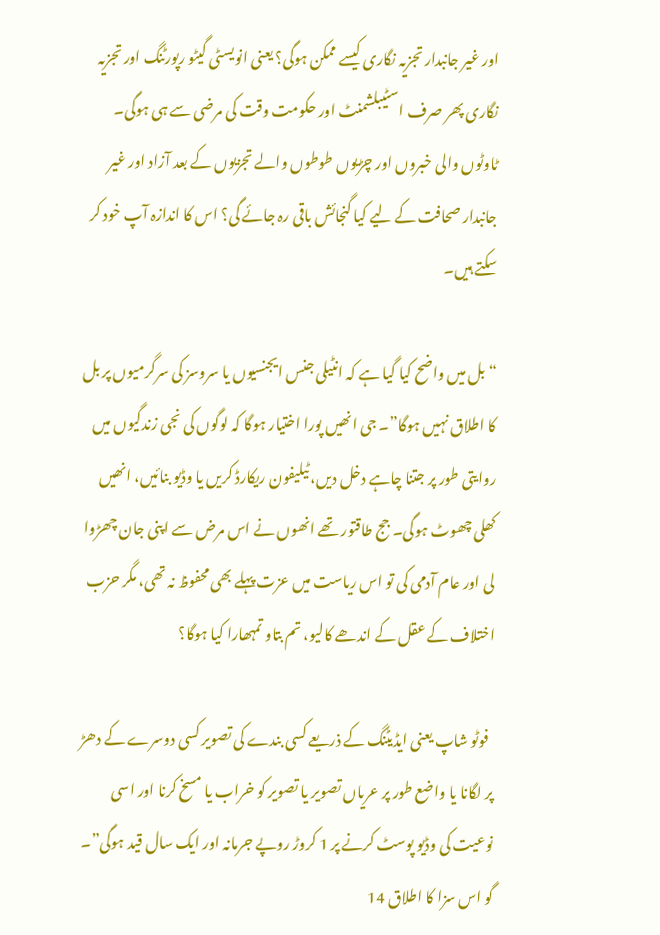اور غیر جانبدار تجزیہ نگاری کیسے ممکن ہوگی؟ یعنی انویسٹی گیٹو رپورٹنگ اور تجزیہ نگاری پھر صرف اسٹیبلشمنٹ اور حکومت وقت کی مرضی سے ہی ہوگی۔ ٹاوٹوں والی خبروں اور چڑیوں طوطوں والے تجزیوں کے بعد آزاد اور غیر جانبدار صحافت کے لیے کیا گنجائش باقی رہ جائے گی؟ اس کا اندازہ آپ خود کر سکتے ہیں۔

“بل میں واضح کیا گیا ہے کہ انٹیلی جنس ایجنسیوں یا سروسز کی سرگرمیوں پر بل کا اطلاق نہیں ہوگا”۔ جی انھیں پورا اختیار ہوگا کہ لوگوں کی نجی زندگیوں میں روایتی طور پر جتنا چاہے دخل دیں، ٹیلیفون ریکارڈ کریں یا وڈیو بنائیں، انھیں کھلی چھوٹ ہوگی۔ جج طاقتور تھے انھوں نے اس مرض سے اپنی جان چھڑوا لی اور عام آدمی کی تو اس ریاست میں عزت پہلے بھی محفوظ نہ تھی، مگر حزب اختلاف کے عقل کے اندھے کالیو، تم بتاو تمہھارا کیا ہوگا؟

  فوٹو شاپ یعنی ایڈیٹنگ کے ذریعے کسی بندے کی تصویر کسی دوسرے کے دھڑ پر لگانا یا واضع طور پر عریاں تصویر یا تصویر کو خراب یا مسخ کرنا اور اسی نوعیت کی وڈیو پوسٹ کرنے پر 1 کروڑ روپے جرمانہ اور ایک سال قید ہوگی”۔ گو اس سزا کا اطلاق 14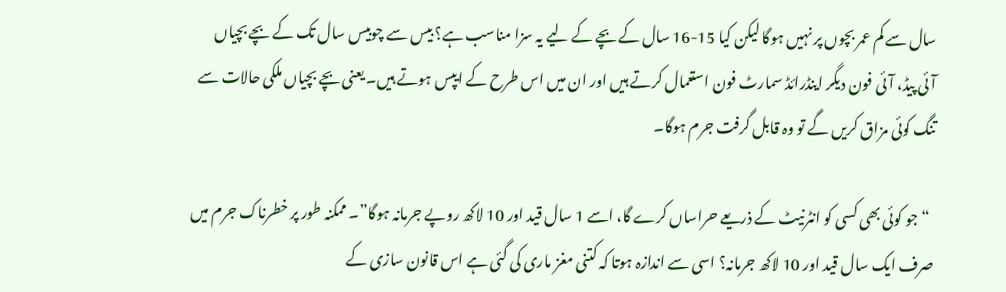سال سے کم عمر بچوں پر نہیں ہوگا لیکن کیا 15-16 سال کے بچے کے لیے یہ سزا مناسب ہے؟ بیس سے چوبیس سال تک کے بچے بچیاں آئی پیڈ، آئی فون دیگر اینڈرائڈ سمارٹ فون استعمال کرتے ہیں اور ان میں اس طرح کے ایپس ہوتے ہیں۔ یعنی بچے بچیاں ملکی حالات سے تنگ کوئی مزاق کریں گے تو وہ قابل گرفت جرم ہوگا۔

  “جو کوئی بھی کسی کو انٹرنیٹ کے ذریعے حراساں کرے گا، اسے 1 سال قید اور 10 لاکھ روپے جرمانہ ہوگا”۔ ممکنہ طور پر خطرناک جرم میں صرف ایک سال قید اور 10 لاکھ جرمانہ؟ اسی سے اندازہ ہوتا کہ کتنی مغز ماری کی گئی ہے اس قانون سازی کے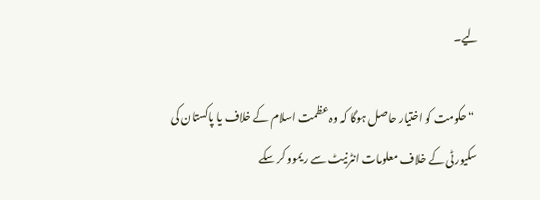لیے۔

  “حکومت کو اختیار حاصل ہوگا کہ وہ عظمت اسلام کے خلاف یا پاکستان کی سکیورٹی کے خلاف معلومات انٹرنیٹ سے ریموو کر سکے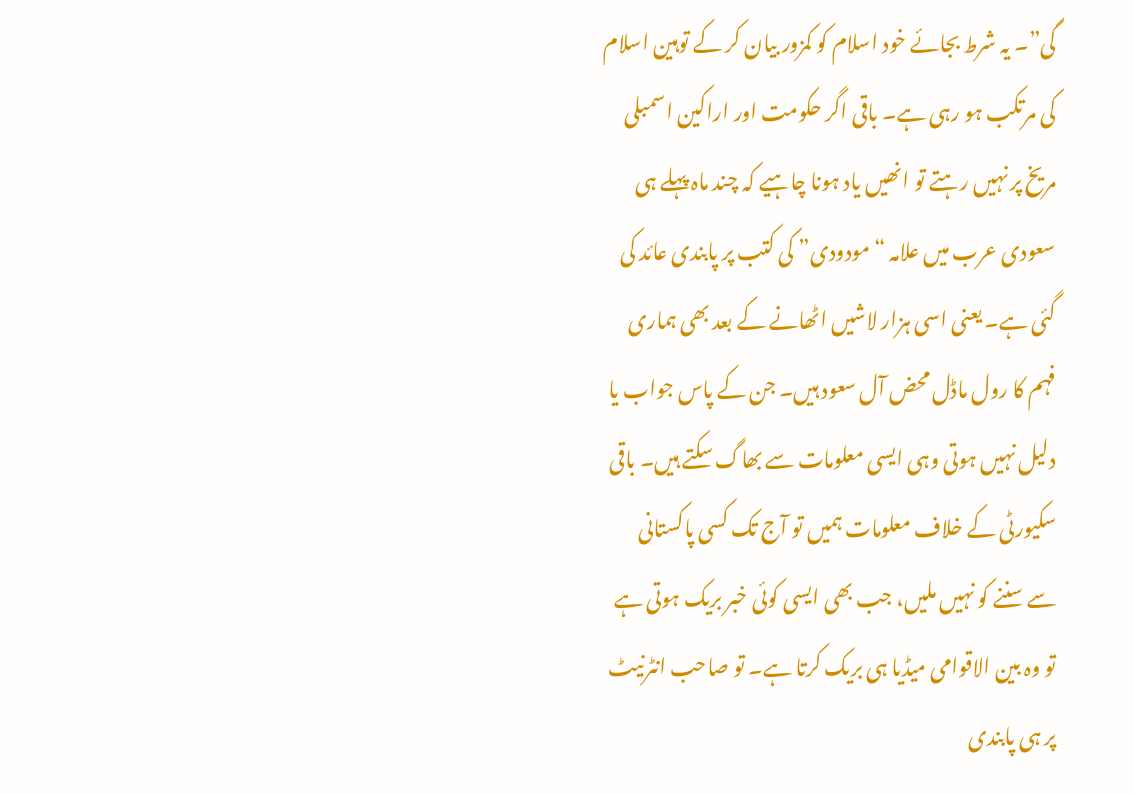گی”۔ یہ شرط بجائے خود اسلام کو کمزور بیان کر کے توہین اسلام کی مرتکب ہو رہی ہے۔ باقی اگر حکومت اور اراکین اسمبلی مریخ پر نہیں رہتے تو انھیں یاد ہونا چاہیے کہ چند ماہ پہلے ہی سعودی عرب میں علامہ “مودودی” کی کتب پر پابندی عائد کی گئی ہے۔ یعنی اسی ہزار لاشیں اٹھانے کے بعد بھی ہماری فہم کا رول ماڈل محض آل سعود ہیں۔ جن کے پاس جواب یا دلیل نہیں ہوتی وہی ایسی معلومات سے بھاگ سکتے ہیں۔ باقی سکیورٹی کے خلاف معلومات ہمیں تو آج تک کسی پاکستانی سے سننے کو نہیں ملیں، جب بھی ایسی کوئی خبر بریک ہوتی ہے تو وہ بین الاقوامی میڈیا ہی بریک کرتا ہے۔ تو صاحب انٹرنیٹ پر ہی پابندی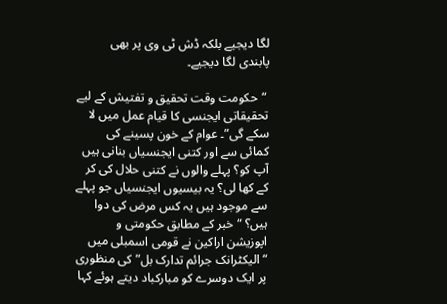لگا دیجیے بلکہ ڈش ٹی وی پر بھی پابندی لگا دیجیے۔

 “حکومت وقت تحقیق و تفتیش کے لیے تحقیقاتی ایجنسی کا قیام عمل میں لا سکے گی”۔ عوام کے خون پسینے کی کمائی سے اور کتنی ایجنسیاں بنانی ہیں آپ کو؟ پہلے والوں نے کتنی حلال کی کر کے کھا لی؟ یہ بیسیوں ایجنسیاں جو پہلے سے موجود ہیں یہ کس مرض کی دوا ہیں؟ “خبر کے مطابق حکومتی و اپوزیشن اراکین نے قومی اسمبلی میں “الیکٹرانک جرائم تدارک بل” کی منظوری پر ایک دوسرے کو مبارکباد دیتے ہوئے کہا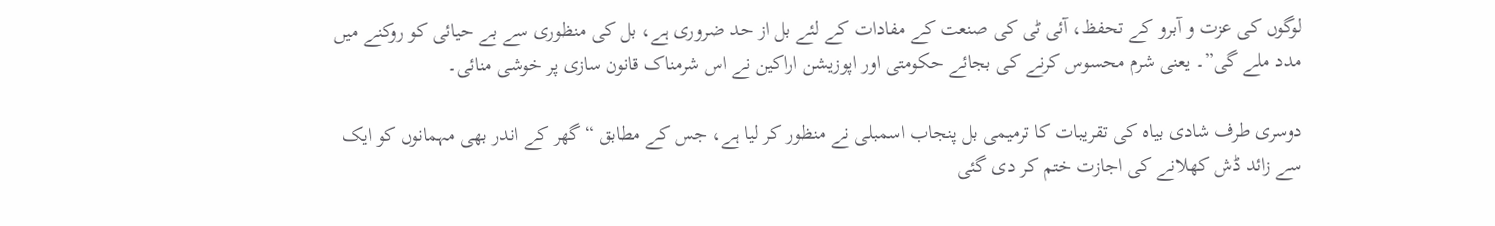لوگوں کی عزت و آبرو کے تحفظ، آئی ٹی کی صنعت کے مفادات کے لئے بل از حد ضروری ہے، بل کی منظوری سے بے حیائی کو روکنے میں مدد ملے گی”۔ یعنی شرم محسوس کرنے کی بجائے حکومتی اور اپوزیشن اراکین نے اس شرمناک قانون سازی پر خوشی منائی۔

دوسری طرف شادی بیاہ کی تقریبات کا ترمیمی بل پنجاب اسمبلی نے منظور کر لیا ہے، جس کے مطابق “گھر کے اندر بھی مہمانوں کو ایک سے زائد ڈش کھلانے کی اجازت ختم کر دی گئی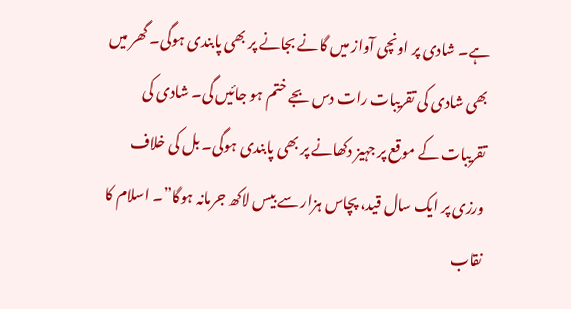ہے۔ شادی پر اونچی آواز میں گانے بجانے پر بھی پابندی ہوگی۔ گھر میں بھی شادی کی تقریبات رات دس بجے ختم ہو جائیں گی۔ شادی کی تقریبات کے موقع پر جہیز دکھانے پر بھی پابندی ہوگی۔ بل کی خلاف ورزی پر ایک سال قید، پچاس ہزار سے بیس لاکھ جرمانہ ہوگا”۔ اسلام کا نقاب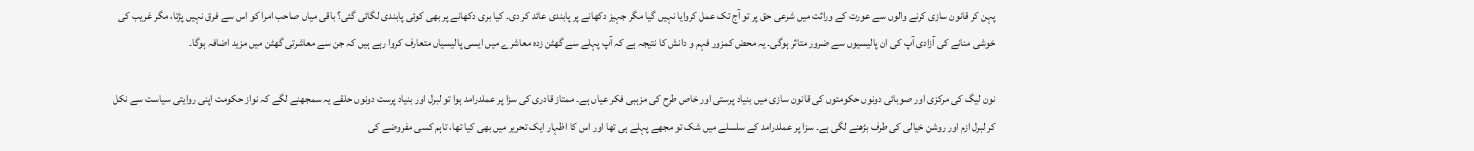پہن کر قانون سازی کرنے والوں سے عورت کے وراثت میں شرعی حق پر تو آج تک عمل کروایا نہیں گیا مگر جہیز دکھانے پر پابندی عائد کر دی۔ کیا بری دکھانے پر بھی کوئی پابندی لگائی گئی؟ باقی میاں صاحب امرا کو اس سے فرق نہیں پڑتا، مگر غریب کی خوشی منانے کی آزادی آپ کی ان پالیسیوں سے ضرور متاثر ہوگی۔ یہ محض کمزور فہم و دانش کا نتیجہ ہے کہ آپ پہلے سے گھٹن زدہ معاشرے میں ایسی پالیسیاں متعارف کروا رہے ہیں کہ جن سے معاشرتی گھٹن میں مزید اضافہ ہوگا۔

نون لیگ کی مرکزی اور صوبائی دونوں حکومتوں کی قانون سازی میں بنیاد پرستی اور خاص طرح کی مزہبی فکر عیاں ہے۔ ممتاز قادری کی سزا پر عملدرامد ہوا تو لبرل اور بنیاد پرست دونوں حلقے یہ سمجھنے لگے کہ نواز حکومت اپنی روایتی سیاست سے نکل کر لبرل ازم اور روشن خیالی کی طرف بڑھنے لگی ہے۔ سزا پر عملدرامد کے سلسلے میں شک تو مجھے پہلے ہی تھا اور اس کا اظہار ایک تحریر میں بھی کیا تھا، تاہم کسی مفروضے کی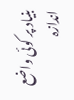بنیاد پر کوئی واضع اندازہ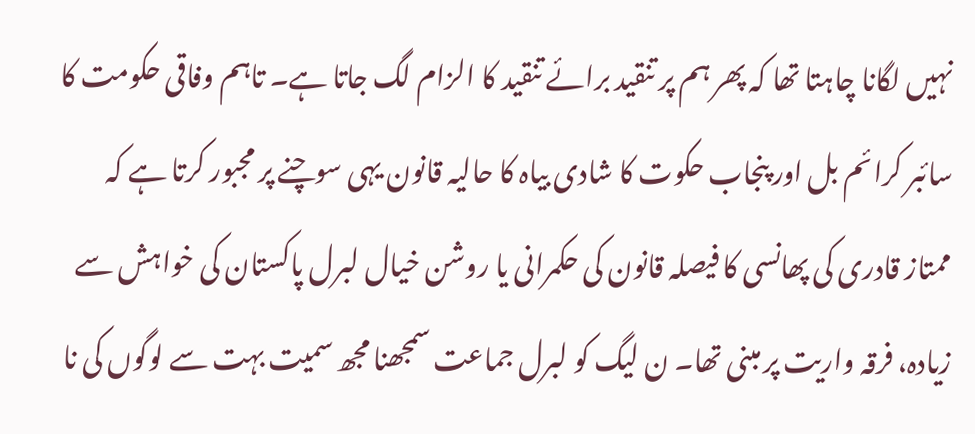نہیں لگانا چاہتا تھا کہ پھر ہم پر تنقید برائے تنقید کا الزام لگ جاتا ہے۔ تاہم وفاقی حکومت کا سائبر کرائم بل اور پنجاب حکوت کا شادی بیاہ کا حالیہ قانون یہی سوچنے پر مجبور کرتا ہے کہ ممتاز قادری کی پھانسی کا فیصلہ قانون کی حکمرانی یا روشن خیال لبرل پاکستان کی خواہش سے زیادہ، فرقہ واریت پر مبنی تھا۔ ن لیگ کو لبرل جماعت سمجھنا مجھ سمیت بہت سے لوگوں کی نا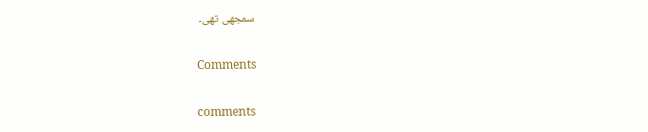سمجھی تھی۔

Comments

comments